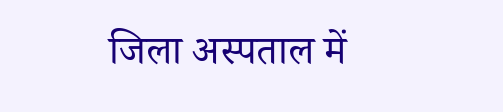जिला अस्पताल में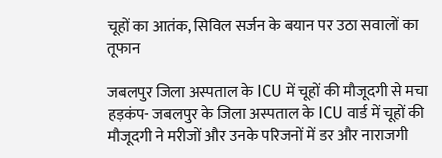चूहों का आतंक, सिविल सर्जन के बयान पर उठा सवालों का तूफान

जबलपुर जिला अस्पताल के ICU में चूहों की मौजूदगी से मचा हड़कंप- जबलपुर के जिला अस्पताल के ICU वार्ड में चूहों की मौजूदगी ने मरीजों और उनके परिजनों में डर और नाराजगी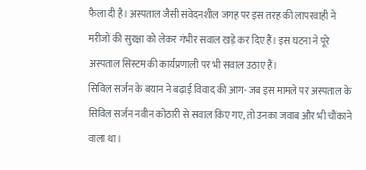फैला दी है। अस्पताल जैसी संवेदनशील जगह पर इस तरह की लापरवाही ने मरीजों की सुरक्षा को लेकर गंभीर सवाल खड़े कर दिए हैं। इस घटना ने पूरे अस्पताल सिस्टम की कार्यप्रणाली पर भी सवाल उठाए हैं।
सिविल सर्जन के बयान ने बढ़ाई विवाद की आग- जब इस मामले पर अस्पताल के सिविल सर्जन नवीन कोठारी से सवाल किए गए, तो उनका जवाब और भी चौंकाने वाला था।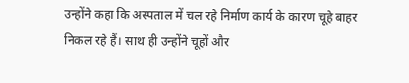उन्होंने कहा कि अस्पताल में चल रहे निर्माण कार्य के कारण चूहे बाहर निकल रहे हैं। साथ ही उन्होंने चूहों और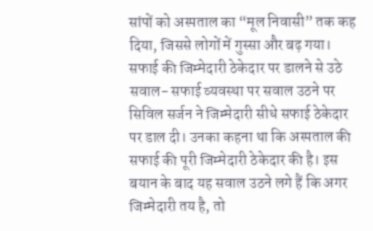सांपों को अस्पताल का “मूल निवासी” तक कह दिया, जिससे लोगों में गुस्सा और बढ़ गया।
सफाई की जिम्मेदारी ठेकेदार पर डालने से उठे सवाल- सफाई व्यवस्था पर सवाल उठने पर सिविल सर्जन ने जिम्मेदारी सीधे सफाई ठेकेदार पर डाल दी। उनका कहना था कि अस्पताल की सफाई की पूरी जिम्मेदारी ठेकेदार की है। इस बयान के बाद यह सवाल उठने लगे हैं कि अगर जिम्मेदारी तय है, तो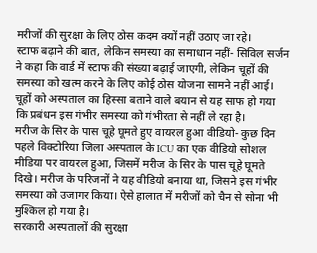मरीजों की सुरक्षा के लिए ठोस कदम क्यों नहीं उठाए जा रहे।
स्टाफ बढ़ाने की बात, लेकिन समस्या का समाधान नहीं- सिविल सर्जन ने कहा कि वार्ड में स्टाफ की संख्या बढ़ाई जाएगी, लेकिन चूहों की समस्या को खत्म करने के लिए कोई ठोस योजना सामने नहीं आई। चूहों को अस्पताल का हिस्सा बताने वाले बयान से यह साफ हो गया कि प्रबंधन इस गंभीर समस्या को गंभीरता से नहीं ले रहा है।
मरीज के सिर के पास चूहे घूमते हुए वायरल हुआ वीडियो- कुछ दिन पहले विक्टोरिया जिला अस्पताल के ICU का एक वीडियो सोशल मीडिया पर वायरल हुआ, जिसमें मरीज के सिर के पास चूहे घूमते दिखे। मरीज के परिजनों ने यह वीडियो बनाया था, जिसने इस गंभीर समस्या को उजागर किया। ऐसे हालात में मरीजों को चैन से सोना भी मुश्किल हो गया है।
सरकारी अस्पतालों की सुरक्षा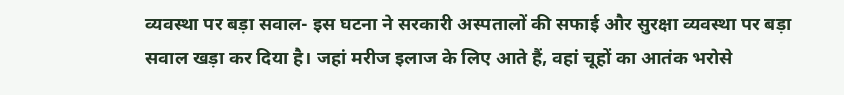व्यवस्था पर बड़ा सवाल- इस घटना ने सरकारी अस्पतालों की सफाई और सुरक्षा व्यवस्था पर बड़ा सवाल खड़ा कर दिया है। जहां मरीज इलाज के लिए आते हैं, वहां चूहों का आतंक भरोसे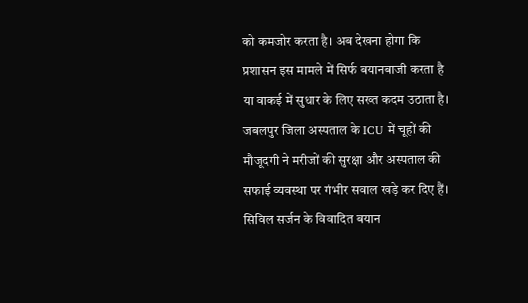को कमजोर करता है। अब देखना होगा कि प्रशासन इस मामले में सिर्फ बयानबाजी करता है या वाकई में सुधार के लिए सख्त कदम उठाता है। जबलपुर जिला अस्पताल के ICU में चूहों की मौजूदगी ने मरीजों की सुरक्षा और अस्पताल की सफाई व्यवस्था पर गंभीर सवाल खड़े कर दिए हैं। सिविल सर्जन के विवादित बयान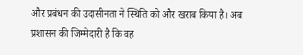और प्रबंधन की उदासीनता ने स्थिति को और खराब किया है। अब प्रशासन की जिम्मेदारी है कि वह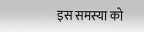इस समस्या को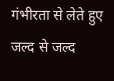गंभीरता से लेते हुए जल्द से जल्द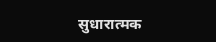सुधारात्मक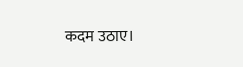कदम उठाए।